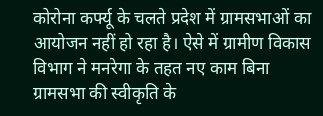कोरोना कर्फ्यू के चलते प्रदेश में ग्रामसभाओं का आयोजन नहीं हो रहा है। ऐसे में ग्रामीण विकास विभाग ने मनरेगा के तहत नए काम बिना ग्रामसभा की स्वीकृति के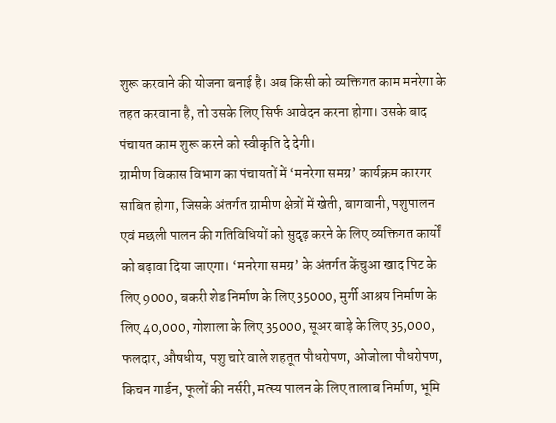शुरू करवाने की योजना बनाई है। अब किसी को व्यक्तिगत काम मनरेगा के तहत करवाना है, तो उसके लिए सिर्फ आवेदन करना होगा। उसके बाद पंचायत काम शुरू करने को स्वीकृति दे देगी।
ग्रामीण विकास विभाग का पंचायतों में ‘मनरेगा समग्र’ कार्यक्रम कारगर साबित होगा, जिसके अंतर्गत ग्रामीण क्षेत्रों में खेती, बागवानी, पशुपालन एवं मछली पालन की गतिविधियों को सुदृढ़ करने के लिए व्यक्तिगत कार्यों को बढ़ावा दिया जाएगा। ‘मनरेगा समग्र’ के अंतर्गत केंचुआ खाद पिट के लिए 9000, बकरी शेड निर्माण के लिए 35000, मुर्गी आश्रय निर्माण के लिए 40,000, गोशाला के लिए 35000, सूअर बाड़े के लिए 35,000, फलदार, औषधीय, पशु चारे वाले शहतूत पौधरोपण, ओजोला पौधरोपण, किचन गार्डन, फूलों की नर्सरी, मत्स्य पालन के लिए तालाब निर्माण, भूमि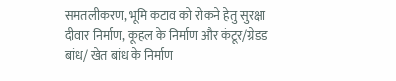समतलीकरण, भूमि कटाव को रोकने हेतु सुरक्षा दीवार निर्माण, कूहल के निर्माण और कंटूर/ग्रेडड बांध/ खेत बांध के निर्माण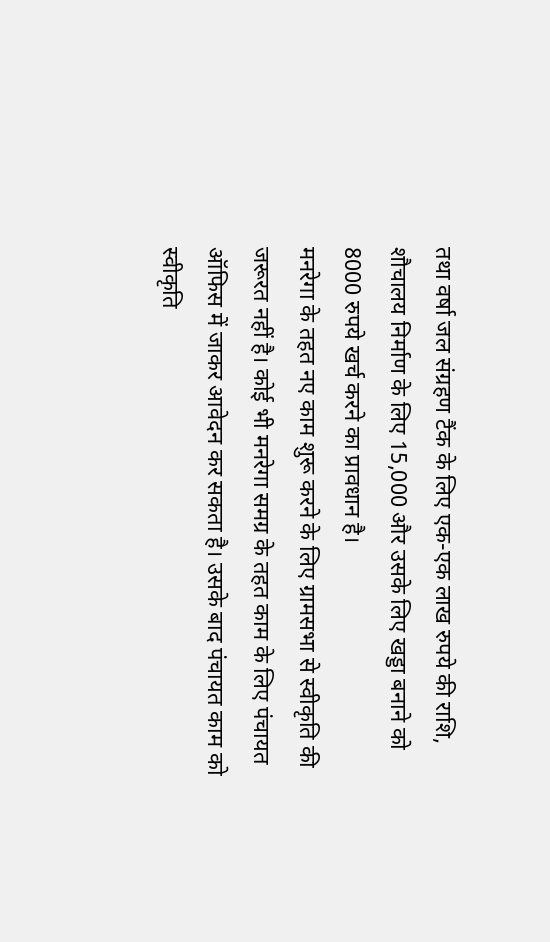तथा वर्षा जल संग्रहण टैंक के लिए एक-एक लाख रुपये की राशि, शौचालय निर्माण के लिए 15,000 और उसके लिए खड्डा बनाने को 8000 रुपये खर्च करने का प्रावधान है।
मनरेगा के तहत नए काम शुरू करने के लिए ग्रामसभा से स्वीकृति की जरूरत नहीं है। कोई भी मनरेगा समग्र के तहत काम के लिए पंचायत ऑफिस में जाकर आवेदन कर सकता है। उसके बाद पंचायत काम को स्वीकृति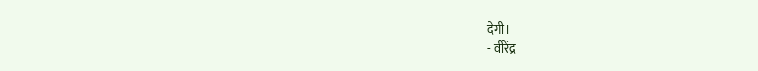देगी।
- वीरेंद्र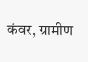कंवर, ग्रामीण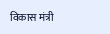विकास मंत्री